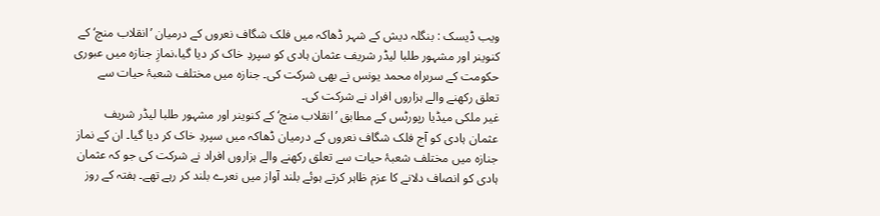ویب ڈیسک : بنگلہ دیش کے شہر ڈھاکہ میں فلک شگاف نعروں کے درمیان ’انقلاب منچ‘ کے کنوینر اور مشہور طلبا لیڈر شریف عثمان ہادی کو سپردِ خاک کر دیا گیا،نمازِ جنازہ میں عبوری حکومت کے سربراہ محمد یونس نے بھی شرکت کی۔ جنازہ میں مختلف شعبۂ حیات سے تعلق رکھنے والے ہزاروں افراد نے شرکت کی۔
غیر ملکی میڈیا رپورٹس کے مطابق ’انقلاب منچ‘ کے کنوینر اور مشہور طلبا لیڈر شریف عثمان ہادی کو آج فلک شگاف نعروں کے درمیان ڈھاکہ میں سپردِ خاک کر دیا گیا۔ ان کے نماز جنازہ میں مختلف شعبۂ حیات سے تعلق رکھنے والے ہزاروں افراد نے شرکت کی جو کہ عثمان ہادی کو انصاف دلانے کا عزم ظاہر کرتے ہوئے بلند آواز میں نعرے بلند کر رہے تھے۔ ہفتہ کے روز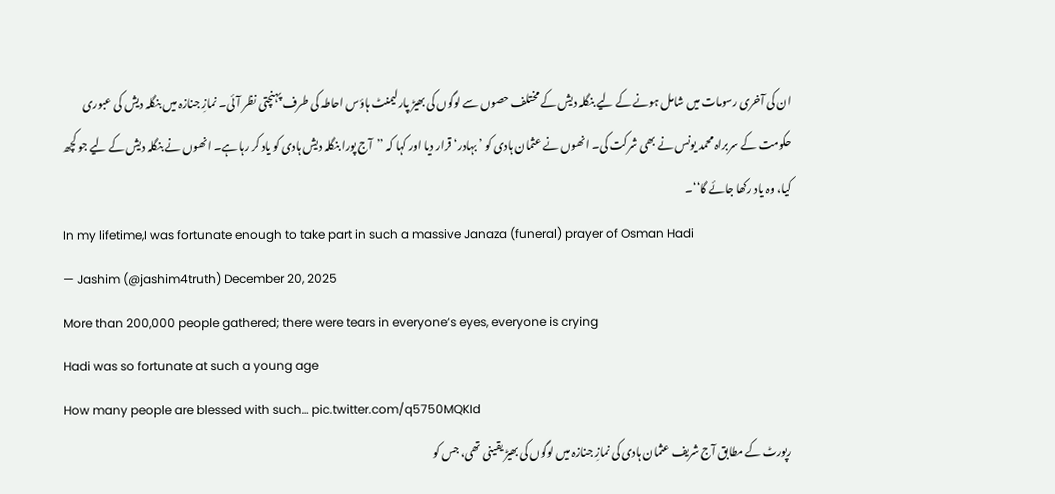ان کی آخری رسومات میں شامل ہونے کے لیے بنگلہ دیش کے مختلف حصوں سے لوگوں کی بھیڑ پارلیمنٹ ہاؤس احاطہ کی طرف پہنچتی نظر آئی۔ نمازِ جنازہ میں بنگلہ دیش کی عبوری حکومت کے سربراہ محمد یونس نے بھی شرکت کی۔ انھوں نے عثمان ہادی کو ’بہادر‘ قرار دیا اور کہا کہ ’’آج پورا بنگلہ دیش ہادی کو یاد کر رہا ہے۔ انھوں نے بنگلہ دیش کے لیے جو کچھ کیا، وہ یاد رکھا جائے گا‘‘۔
In my lifetime,I was fortunate enough to take part in such a massive Janaza (funeral) prayer of Osman Hadi
— Jashim (@jashim4truth) December 20, 2025
More than 200,000 people gathered; there were tears in everyone’s eyes, everyone is crying
Hadi was so fortunate at such a young age
How many people are blessed with such… pic.twitter.com/q5750MQKId
رپورٹ کے مطابق آج شریف عثمان ہادی کی نمازِ جنازہ میں لوگوں کی بھیڑ یقینی تھی، جس کو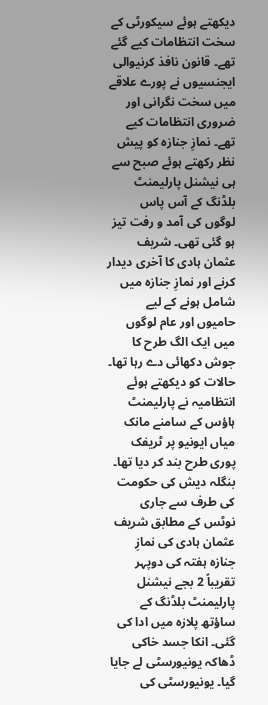دیکھتے ہوئے سیکورٹی کے سخت انتظامات کیے گئے تھے۔ قانون نافذ کرنیوالی ایجنسیوں نے پورے علاقے میں سخت نگرانی اور ضروری انتظامات کیے تھے۔ نمازِ جنازہ کو پیش نظر رکھتے ہوئے صبح سے ہی نیشنل پارلیمنٹ بلڈنگ کے آس پاس لوگوں کی آمد و رفت تیز ہو گئی تھی۔ شریف عثمان ہادی کا آخری دیدار کرنے اور نمازِ جنازہ میں شامل ہونے کے لیے حامیوں اور عام لوگوں میں ایک الگ طرح کا جوش دکھائی دے رہا تھا۔ حالات کو دیکھتے ہوئے انتظامیہ نے پارلیمنٹ ہاؤس کے سامنے مانک میاں ایونیو پر ٹریفک پوری طرح بند کر دیا تھا۔
بنگلہ دیش کی حکومت کی طرف سے جاری نوٹس کے مطابق شریف عثمان ہادی کی نمازِ جنازہ ہفتہ کی دوپہر تقریباً 2 بجے نیشنل پارلیمنٹ بلڈنگ کے ساؤتھ پلازہ میں ادا کی گئی۔ انکا جسد خاکی ڈھاکہ یونیورسٹی لے جایا گیا۔ یونیورسٹی کی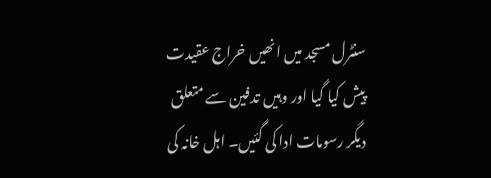سنٹرل مسجد میں انھیں خراج عقیدت پیش کیا گیا اور وہیں تدفین سے متعلق دیگر رسومات ادا کی گئیں۔ اہل خانہ کی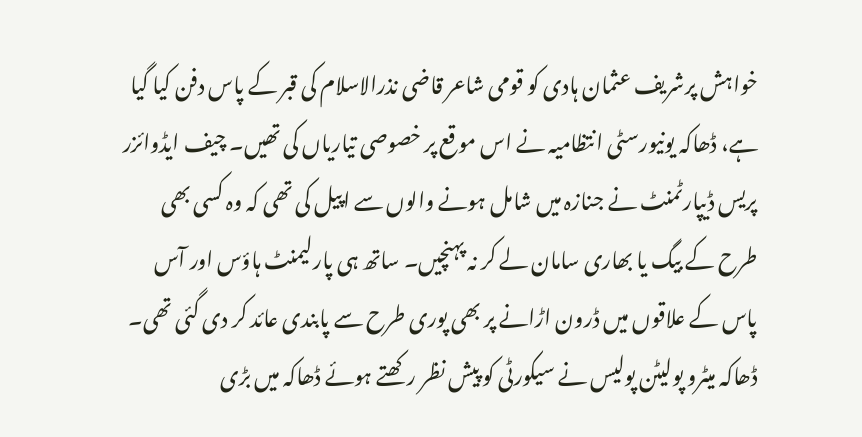خواہش پرشریف عثمان ہادی کو قومی شاعر قاضی نذرالاسلام کی قبر کے پاس دفن کیا گیا ہے، ڈھاکہ یونیورسٹی انتظامیہ نے اس موقع پر خصوصی تیاریاں کی تھیں۔ چیف ایڈوائزر پریس ڈیپارٹمنٹ نے جنازہ میں شامل ہونے والوں سے اپیل کی تھی کہ وہ کسی بھی طرح کے بیگ یا بھاری سامان لے کر نہ پہنچیں۔ ساتھ ہی پارلیمنٹ ہاؤس اور آس پاس کے علاقوں میں ڈرون اڑانے پر بھی پوری طرح سے پابندی عائد کر دی گئی تھی۔ ڈھاکہ میٹرو پولیٹن پولیس نے سیکورٹی کو پیش نظر رکھتے ہوئے ڈھاکہ میں بڑی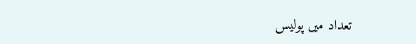تعداد میں پولیس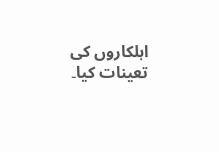اہلکاروں کی تعینات کیا۔